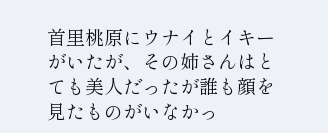首里桃原にウナイとイキーがいたが、その姉さんはとても美人だったが誰も顔を見たものがいなかっ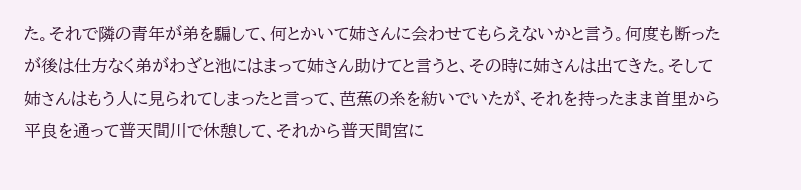た。それで隣の青年が弟を騙して、何とかいて姉さんに会わせてもらえないかと言う。何度も断ったが後は仕方なく弟がわざと池にはまって姉さん助けてと言うと、その時に姉さんは出てきた。そして姉さんはもう人に見られてしまったと言って、芭蕉の糸を紡いでいたが、それを持ったまま首里から平良を通って普天間川で休憩して、それから普天間宮に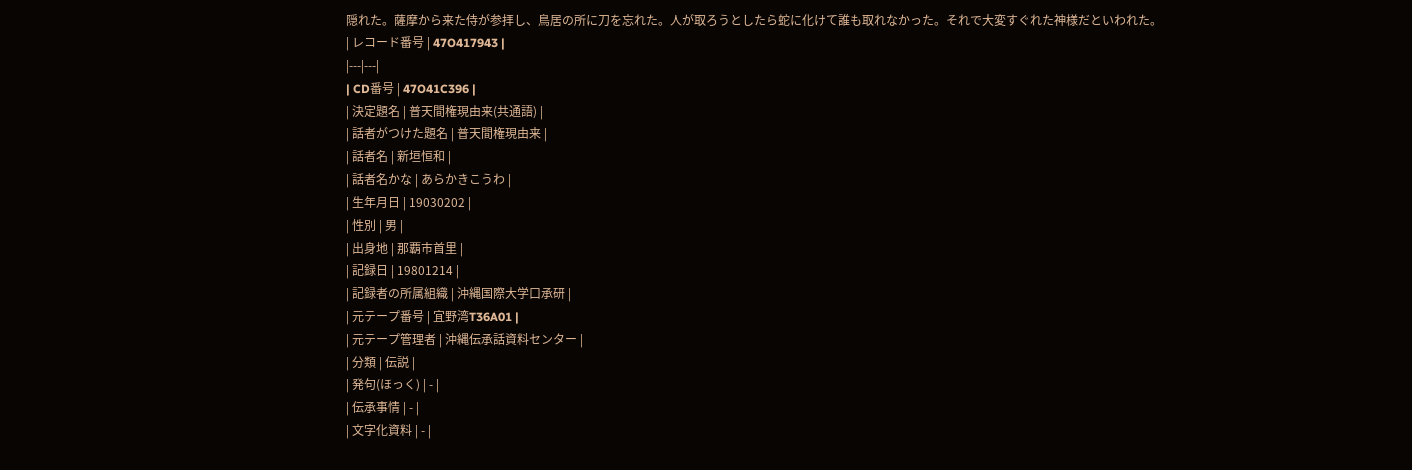隠れた。薩摩から来た侍が参拝し、鳥居の所に刀を忘れた。人が取ろうとしたら蛇に化けて誰も取れなかった。それで大変すぐれた神様だといわれた。
| レコード番号 | 47O417943 |
|---|---|
| CD番号 | 47O41C396 |
| 決定題名 | 普天間権現由来(共通語) |
| 話者がつけた題名 | 普天間権現由来 |
| 話者名 | 新垣恒和 |
| 話者名かな | あらかきこうわ |
| 生年月日 | 19030202 |
| 性別 | 男 |
| 出身地 | 那覇市首里 |
| 記録日 | 19801214 |
| 記録者の所属組織 | 沖縄国際大学口承研 |
| 元テープ番号 | 宜野湾T36A01 |
| 元テープ管理者 | 沖縄伝承話資料センター |
| 分類 | 伝説 |
| 発句(ほっく) | - |
| 伝承事情 | - |
| 文字化資料 | - |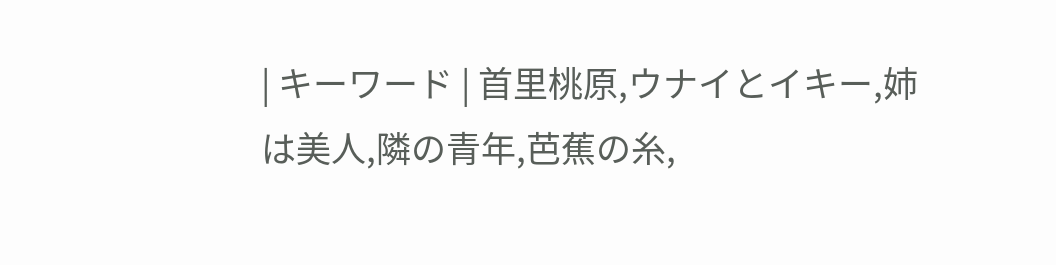| キーワード | 首里桃原,ウナイとイキー,姉は美人,隣の青年,芭蕉の糸,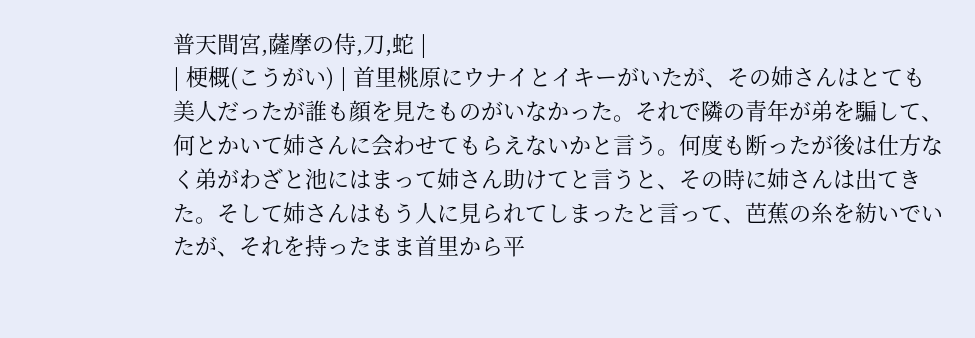普天間宮,薩摩の侍,刀,蛇 |
| 梗概(こうがい) | 首里桃原にウナイとイキーがいたが、その姉さんはとても美人だったが誰も顔を見たものがいなかった。それで隣の青年が弟を騙して、何とかいて姉さんに会わせてもらえないかと言う。何度も断ったが後は仕方なく弟がわざと池にはまって姉さん助けてと言うと、その時に姉さんは出てきた。そして姉さんはもう人に見られてしまったと言って、芭蕉の糸を紡いでいたが、それを持ったまま首里から平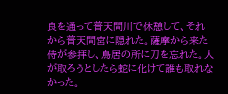良を通って普天間川で休憩して、それから普天間宮に隠れた。薩摩から来た侍が参拝し、鳥居の所に刀を忘れた。人が取ろうとしたら蛇に化けて誰も取れなかった。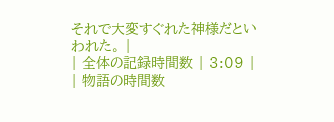それで大変すぐれた神様だといわれた。 |
| 全体の記録時間数 | 3:09 |
| 物語の時間数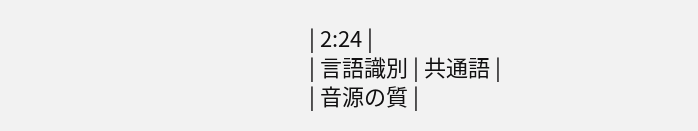| 2:24 |
| 言語識別 | 共通語 |
| 音源の質 |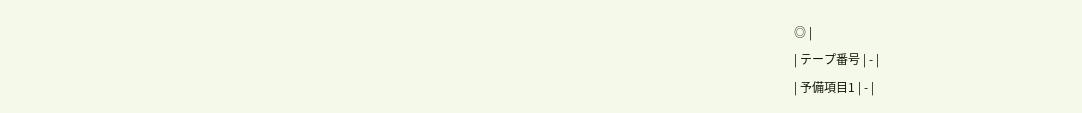◎ |
| テープ番号 | - |
| 予備項目1 | - |